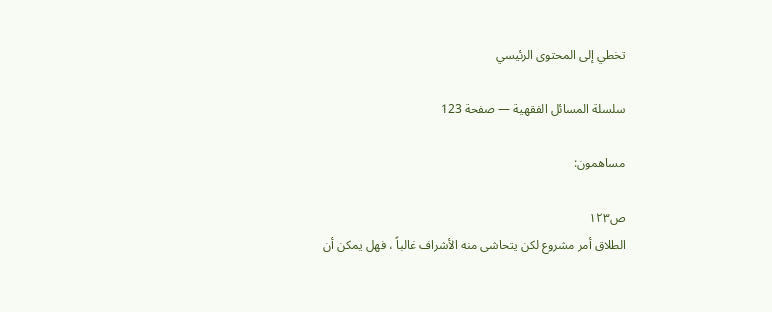تخطي إلى المحتوى الرئيسي

سلسلة المسائل الفقهية — صفحة 123

مساهمون:

ص١٢٣
الطلاق أمر مشروع لكن يتحاشى منه الأشراف غالباً ، فهل يمكن أن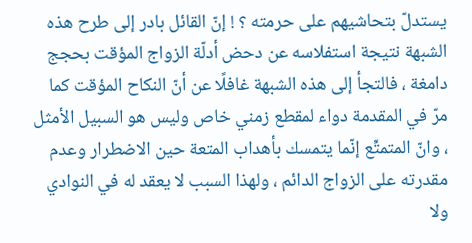يستدلّ بتحاشيهم على حرمته ؟ ! إنّ القائل بادر إلى طرح هذه الشبهة نتيجة استفلاسه عن دحض أدلّة الزواج المؤقت بحجج دامغة ، فالتجأ إلى هذه الشبهة غافلًا عن أنّ النكاح المؤقت كما مرّ في المقدمة دواء لمقطع زمني خاص وليس هو السبيل الأمثل ، وانّ المتمتِّع إنّما يتمسك بأهداب المتعة حين الاضطرار وعدم مقدرته على الزواج الدائم ، ولهذا السبب لا يعقد له في النوادي ولا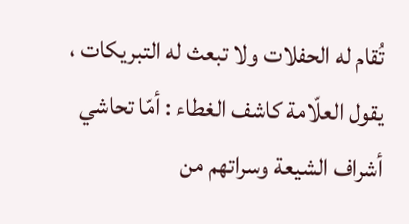تُقام له الحفلات ولا تبعث له التبريكات ، يقول العلّامة كاشف الغطاء : أمّا تحاشي أشراف الشيعة وسراتهم من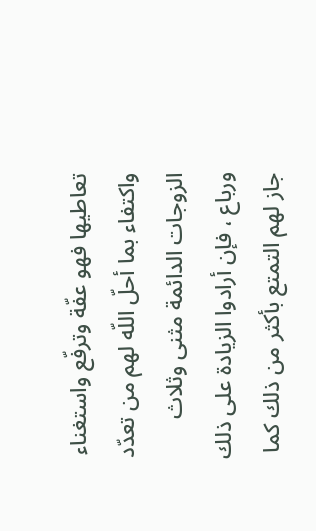تعاطيها فهو عفّة وترفّع واستغناء واكتفاء بما أحلّ اللّه لهم من تعدّد الزوجات الدائمة مثنى وثلاث ورباع ، فإن أرادوا الزيادة على ذلك جاز لهم التمتع بأكثر من ذلك كما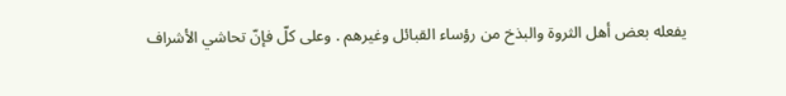يفعله بعض أهل الثروة والبذخ من رؤساء القبائل وغيرهم . وعلى كلّ فإنّ تحاشي الأشراف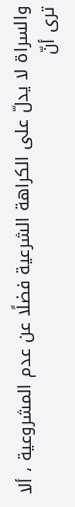والسراة لا يدلّ على الكراهة الشرعية فضلًا عن عدم المشروعية ، ألا ترى أنّ